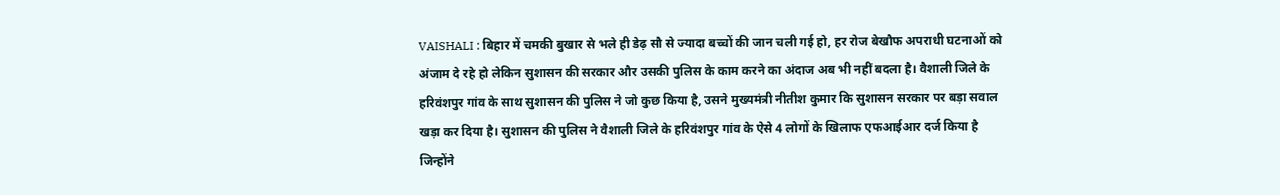VAISHALI : बिहार में चमकी बुखार से भले ही डेढ़ सौ से ज्यादा बच्चों की जान चली गई हो, हर रोज बेखौफ अपराधी घटनाओं को अंजाम दे रहे हो लेकिन सुशासन की सरकार और उसकी पुलिस के काम करने का अंदाज अब भी नहीं बदला है। वैशाली जिले के हरिवंशपुर गांव के साथ सुशासन की पुलिस ने जो कुछ किया है, उसने मुख्यमंत्री नीतीश कुमार कि सुशासन सरकार पर बड़ा सवाल खड़ा कर दिया है। सुशासन की पुलिस ने वैशाली जिले के हरिवंशपुर गांव के ऐसे 4 लोगों के खिलाफ एफआईआर दर्ज किया है जिन्होंने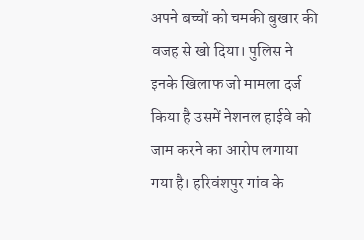अपने बच्चों को चमकी बुखार की वजह से खो दिया। पुलिस ने इनके खिलाफ जो मामला दर्ज किया है उसमें नेशनल हाईवे को जाम करने का आरोप लगाया गया है। हरिवंशपुर गांव के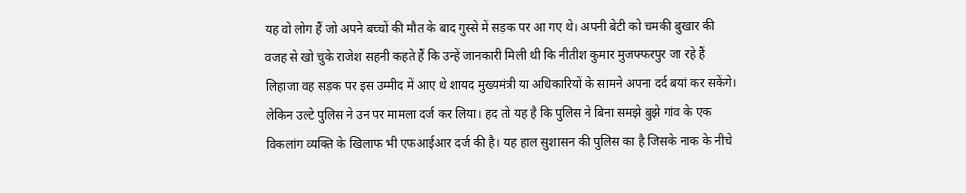यह वो लोग हैं जो अपने बच्चों की मौत के बाद गुस्से में सड़क पर आ गए थे। अपनी बेटी को चमकी बुखार की वजह से खो चुके राजेश सहनी कहते हैं कि उन्हें जानकारी मिली थी कि नीतीश कुमार मुजफ्फरपुर जा रहे हैं लिहाजा वह सड़क पर इस उम्मीद में आए थे शायद मुख्यमंत्री या अधिकारियों के सामने अपना दर्द बयां कर सकेंगे। लेकिन उल्टे पुलिस ने उन पर मामला दर्ज कर लिया। हद तो यह है कि पुलिस ने बिना समझे बुझे गांव के एक विकलांग व्यक्ति के खिलाफ भी एफआईआर दर्ज की है। यह हाल सुशासन की पुलिस का है जिसके नाक के नीचे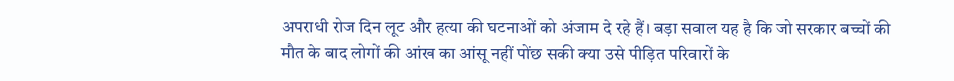अपराधी रोज दिन लूट और हत्या की घटनाओं को अंजाम दे रहे हैं। बड़ा सवाल यह है कि जो सरकार बच्चों की मौत के बाद लोगों की आंख का आंसू नहीं पोंछ सकी क्या उसे पीड़ित परिवारों के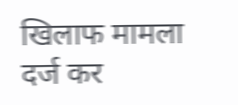खिलाफ मामला दर्ज कर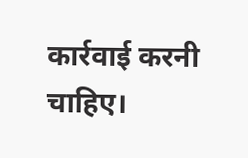कार्रवाई करनी चाहिए।